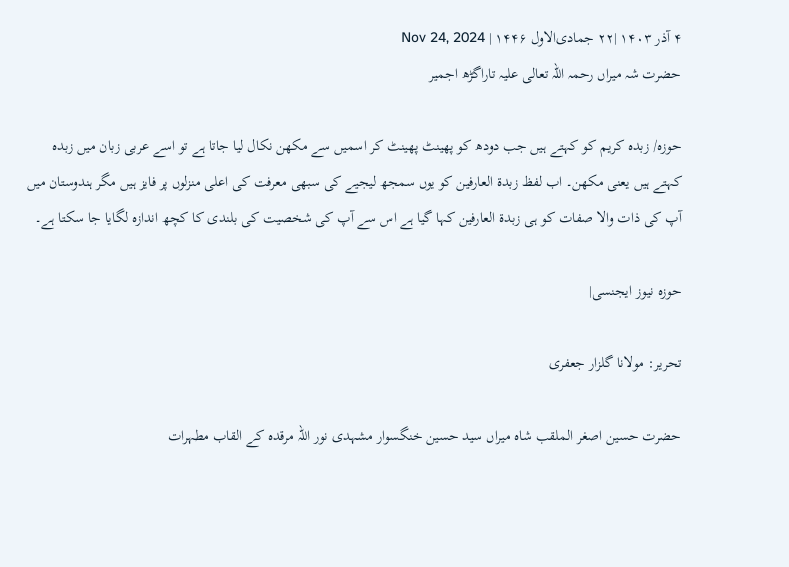۴ آذر ۱۴۰۳ |۲۲ جمادی‌الاول ۱۴۴۶ | Nov 24, 2024
حضرت شہ میراں رحمہ اللہ تعالی علیہ تاراگڑھ اجمیر

حوزہ/ زبدہ کریم کو کہتے ہیں جب دودھ کو پھینٹ پھینٹ کر اسمیں سے مکھن نکال لیا جاتا ہے تو اسے عربی زبان میں زبدہ کہتے ہیں یعنی مکھن۔ اب لفظ زبدة العارفین کو یوں سمجھ لیجیے کی سبھی معرفت کی اعلی منزلوں پر فایز ہیں مگر ہندوستان میں آپ کی ذات والا صفات کو ہی زبدة العارفین کہا گیا ہے اس سے آپ کی شخصیت کی بلندی کا کچھ اندازہ لگایا جا سکتا ہے۔

حوزہ نیوز ایجنسی|

تحریر: مولانا گلزار جعفری

حضرت حسین اصغر الملقب شاہ میراں سید حسین خنگسوار مشہدی نور اللہ مرقدہ کے القاب مطہرات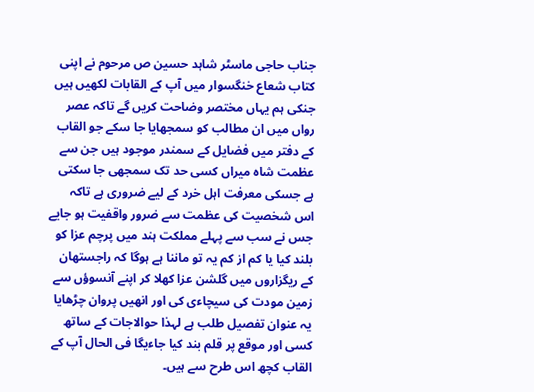جناب حاجی ماسٹر شاہد حسین ص مرحوم نے اپنی کتاب شعاع خنگسوار میں آپ کے القابات لکھیں ہیں جنکی ہم یہاں مختصر وضاحت کریں گے تاکہ عصر رواں میں ان مطالب کو سمجھایا جا سکے جو القاب کے دفتر میں فضایل کے سمندر موجود ہیں جن سے عظمت شاہ میراں کسی حد تک سمجھی جا سکتی ہے جسکی معرفت اہل خرد کے لیے ضروری ہے تاکہ اس شخصیت کی عظمت سے ضرور واقفیت ہو جایے جس نے سب سے پہلے مملکت ہند میں پرچم عزا کو بلند کیا یا کم از کم یہ تو ماننا ہے ہوگا کہ راجستھان کے ریگزاروں میں گلشن عزا کھلا کر اپنے آنسوؤں سے زمین مودت کی سیچاءی کی اور انھیں پروان چڑھایا یہ عنوان تفصیل طلب ہے لہذا حوالاجات کے ساتھ کسی اور موقع پر قلم بند کیا جاءیگا فی الحال آپ کے القاب کچھ اس طرح سے ہیں۔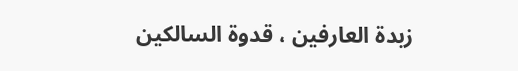زبدة العارفین ، قدوة السالکین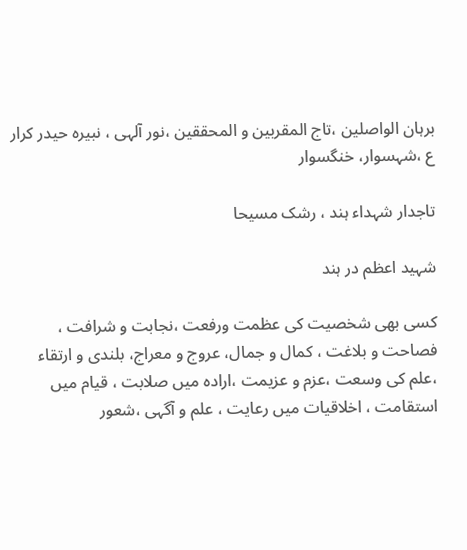برہان الواصلین ،تاج المقربین و المحققین ،نور آلہی ، نبیرہ حیدر کرار ع ،شہسوار، خنگسوار

تاجدار شہداء ہند ، رشک مسیحا

شہید اعظم در ہند

کسی بھی شخصیت کی عظمت ورفعت ،نجابت و شرافت ، فصاحت و بلاغت ، کمال و جمال، عروج و معراج، بلندی و ارتقاء ،علم کی وسعت ،عزم و عزیمت ،ارادہ میں صلابت ، قیام میں استقامت ، اخلاقیات میں رعایت ، علم و آگہی ،شعور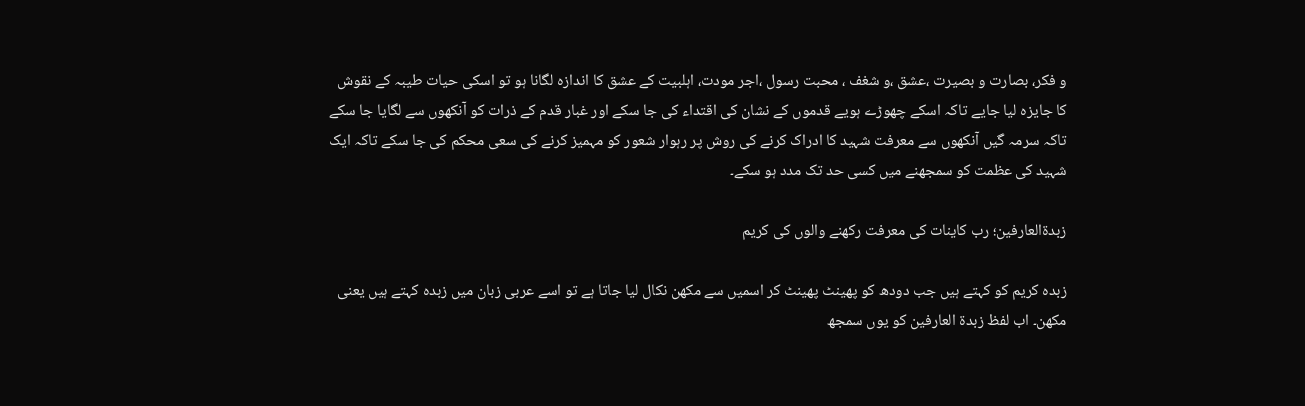و فکر، بصارت و بصیرت ،عشق ،و شغف ، محبت رسول ،اجر مودت، اہلبیت کے عشق کا اندازہ لگانا ہو تو اسکی حیات طیبہ کے نقوش کا جایزہ لیا جایے تاکہ اسکے چھوڑے ہویے قدموں کے نشان کی اقتداء کی جا سکے اور غبار قدم کے ذرات کو آنکھوں سے لگایا جا سکے تاکہ سرمہ گیں آنکھوں سے معرفت شہید کا ادراک کرنے کی روش پر رہوار شعور کو مہمیز کرنے کی سعی محکم کی جا سکے تاکہ ایک شہید کی عظمت کو سمجھنے میں کسی حد تک مدد ہو سکے۔

زبدةالعارفین؛ رب کاینات کی معرفت رکھنے والوں کی کریم

زبدہ کریم کو کہتے ہیں جب دودھ کو پھینٹ پھینٹ کر اسمیں سے مکھن نکال لیا جاتا ہے تو اسے عربی زبان میں زبدہ کہتے ہیں یعنی مکھن۔ اب لفظ زبدة العارفین کو یوں سمجھ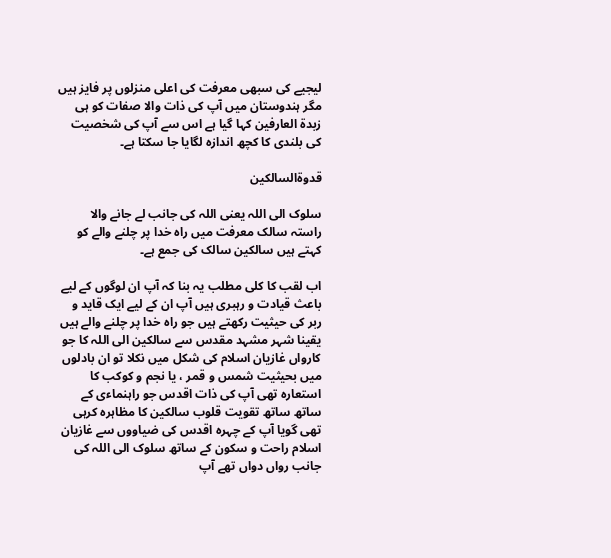لیجیے کی سبھی معرفت کی اعلی منزلوں پر فایز ہیں مگر ہندوستان میں آپ کی ذات والا صفات کو ہی زبدة العارفین کہا گیا ہے اس سے آپ کی شخصیت کی بلندی کا کچھ اندازہ لگایا جا سکتا ہے۔

قدوةالسالکین

سلوک الی اللہ یعنی اللہ کی جانب لے جانے والا راستہ سالک معرفت میں راہ خدا پر چلنے والے کو کہتے ہیں سالکین سالک کی جمع ہے۔

اب لقب کا کلی مطلب یہ بنا کہ آپ ان لوگوں کے لیے باعث قیادت و رہبری ہیں آپ ان کے لیے ایک قاید و ربر کی حیثیت رکھتے ہیں جو راہ خدا پر چلنے والے ہیں یقینا شہر مشہد مقدس سے سالکین الی اللہ کا جو کارواں غازیان اسلام کی شکل میں نکلا تو ان بادلوں میں بحیثیت شمس و قمر ، یا نجم و کوکب کا استعارہ تھی آپ کی ذات اقدس جو راہنماءی کے ساتھ ساتھ تقویت قلوب سالکین کا مظاہرہ کرہی تھی گویا آپ کے چہرہ اقدس کی ضیاووں سے غازیان اسلام راحت و سکون کے ساتھ سلوک الی اللہ کی جانب رواں دواں تھے آپ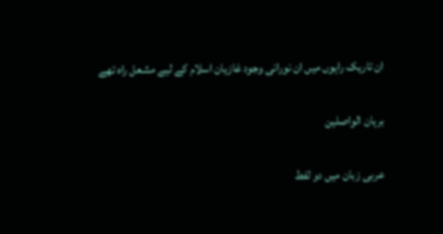ان تاریک راہوں میں ان نورانی وجود غازیان اسلام کے لیے مشعل راہ تھے

برہان الواصلین

عربی زبان میں دو لفط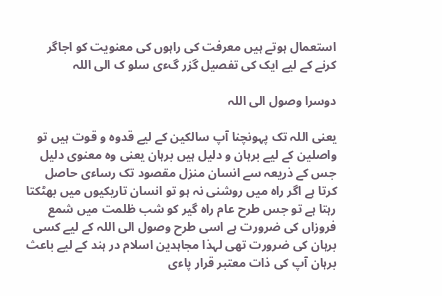استعمال ہوتے ہیں معرفت کی راہوں کی معنویت کو اجاگر کرنے کے لیے ایک کی تفصیل گزر گءی سلو ک الی اللہ

دوسرا وصول الی اللہ

یعنی اللہ تک پہونچنا آپ سالکین کے لیے قدوہ و قوت ہیں تو واصلین کے لیے برہان و دلیل ہیں برہان یعنی وہ معنوی دلیل جس کے ذریعہ سے انسان منزل مقصود تک رساءی حاصل کرتا ہے اگر راہ میں روشنی نہ ہو تو انسان تاریکیوں میں بھٹکتا رہتا ہے تو جس طرح عام راہ گیر کو شب ظلمت میں شمع فروزاں کی ضرورت ہے اسی طرح وصول الی اللہ کے لیے کسی برہان کی ضرورت تھی لہذا مجاہدین اسلام در ہند کے لیے باعث برہان آپ کی ذات معتبر قرار پاءی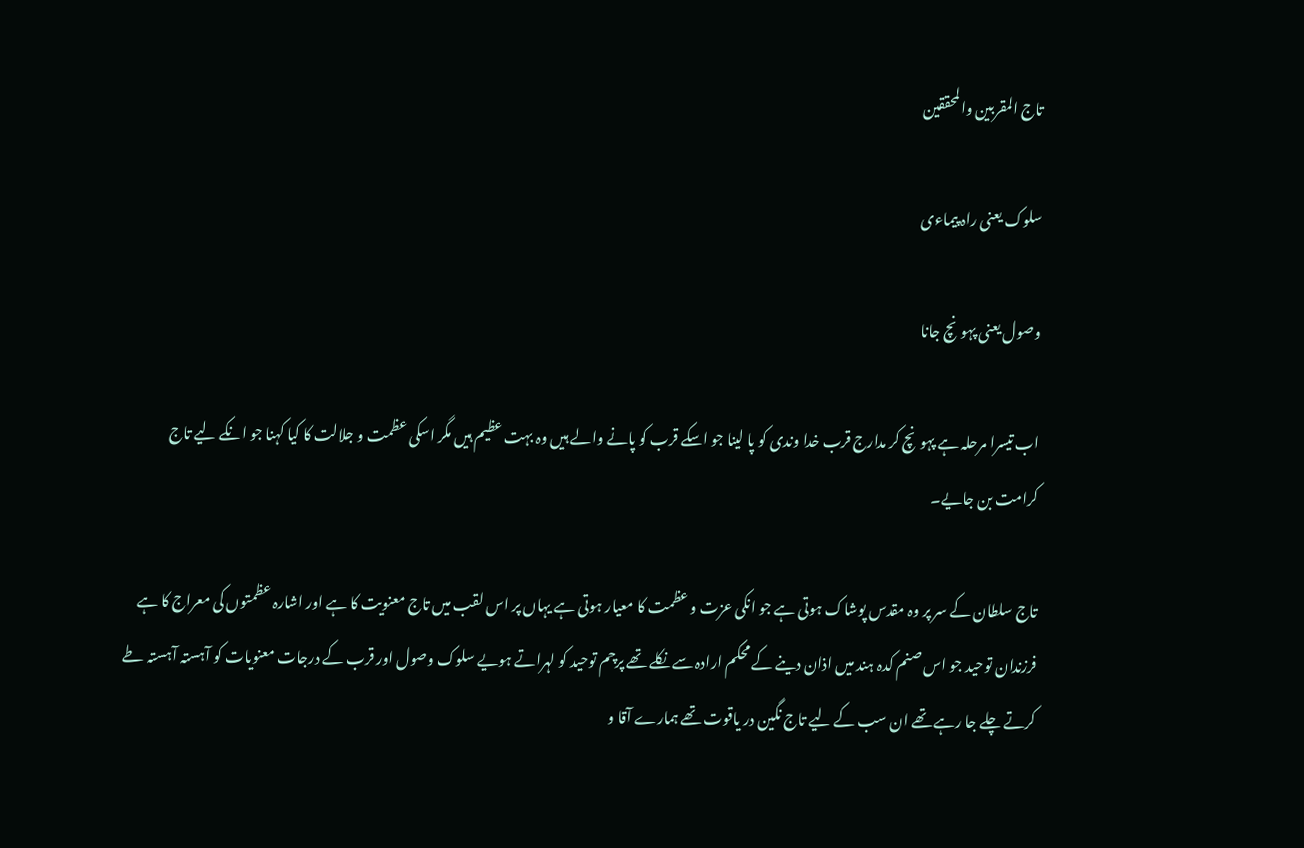تاج المقربین والمحققین

سلوک یعنی راہ پیماءی

وصول یعنی پہونچ جانا

اب تیسرا مرحلہ ہے پہونچ کر مدارج قرب خدا وندی کو پا لینا جو اسکے قرب کو پانے والے ہیں وہ بہت عظیم ہیں مگر اسکی عظمت و جلالت کا کیا کہنا جو انکے لیے تاج کرامت بن جایے۔

تاج سلطان کے سر پر وہ مقدس پوشاک ہوتی ہے جو انکی عزت و عظمت کا معیار ہوتی ہے یہاں پر اس لقب میں تاج معنویت کا ہے اور اشارہ عظمتوں کی معراج کا ہے فرزندان توحید جو اس صنم کدہ ہند میں اذان دینے کے محکم ارادہ سے نکلے تھے پرچم توحید کو لہراتے ہویے سلوک وصول اور قرب کے درجات معنویات کو آہستہ آہستہ طے کرتے چلے جا رہے تھے ان سب کے لیے تاج نگین در یاقوت تھے ہمارے آقا و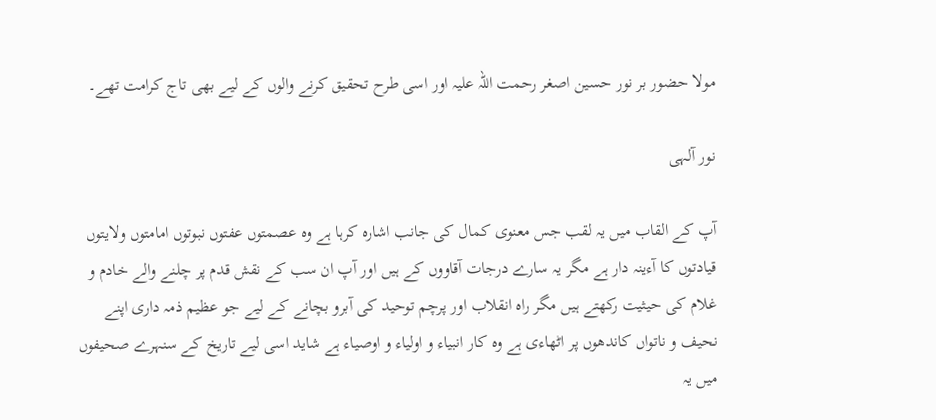مولا حضور بر نور حسین اصغر رحمت اللہ علیہ اور اسی طرح تحقیق کرنے والوں کے لیے بھی تاج کرامت تھے۔

نور آلہی

آپ کے القاب میں یہ لقب جس معنوی کمال کی جانب اشارہ کرہا ہے وہ عصمتوں عفتوں نبوتوں امامتوں ولایتوں قیادتوں کا آءینہ دار ہے مگر یہ سارے درجات آقاووں کے ہیں اور آپ ان سب کے نقش قدم پر چلنے والے خادم و غلام کی حیثیت رکھتے ہیں مگر راہ انقلاب اور پرچم توحید کی آبرو بچانے کے لیے جو عظیم ذمہ داری اپنے نحیف و ناتواں کاندھوں پر اٹھاءی ہے وہ کار انبیاء و اولیاء و اوصیاء ہے شاید اسی لیے تاریخ کے سنہرے صحیفوں میں یہ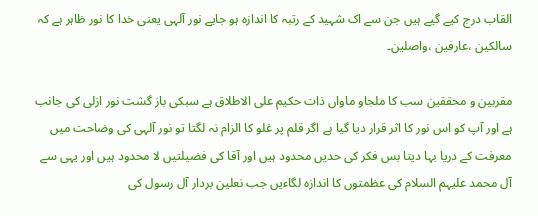القاب درج کیے گیے ہیں جن سے اک شہید کے رتبہ کا اندازہ ہو جایے نور آلہی یعنی خدا کا نور ظاہر ہے کہ سالکین ،عارفین ،واصلین۔

مقربین و محققین سب کا ملجاو ماواں ذات حکیم علی الاطلاق ہے سبکی باز گشت نور ازلی کی جانب ہے اور آپ کو اس نور کا اثر قرار دیا گیا ہے اگر قلم پر غلو کا الزام نہ لگتا تو نور آلہی کی وضاحت میں معرفت کے دریا بہا دیتا بس فکر کی حدیں محدود ہیں اور آقا کی فضیلتیں لا محدود ہیں اور یہی سے آل محمد علیہم السلام کی عظمتوں کا اندازہ لگاءیں جب نعلین بردار آل رسول کی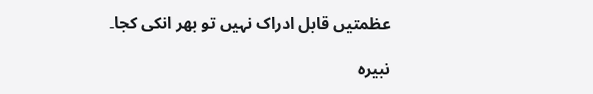عظمتیں قابل ادراک نہیں تو بھر انکی کجا۔

نبیرہ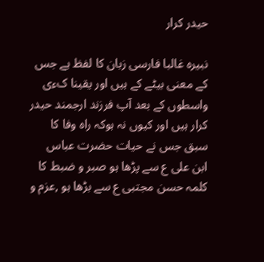حیدر کرار

نبیرہ غالبا فارسی زبان کا لفظ ہے جس کے معنی بیٹے کے ہیں اور یقینا کءی واسطوں کے بعد آپ فرزند ارجمند حیدر کرار ہیں اور کیوں نہ ہوکہ راہ وفا کا سبق جس نے حیات حضرت عباس ابن علی ع سے پڑھا ہو صبر و ضبط کا کلمہ حسن‌ مجتبی ع سے بڑھا ہو ,عزم و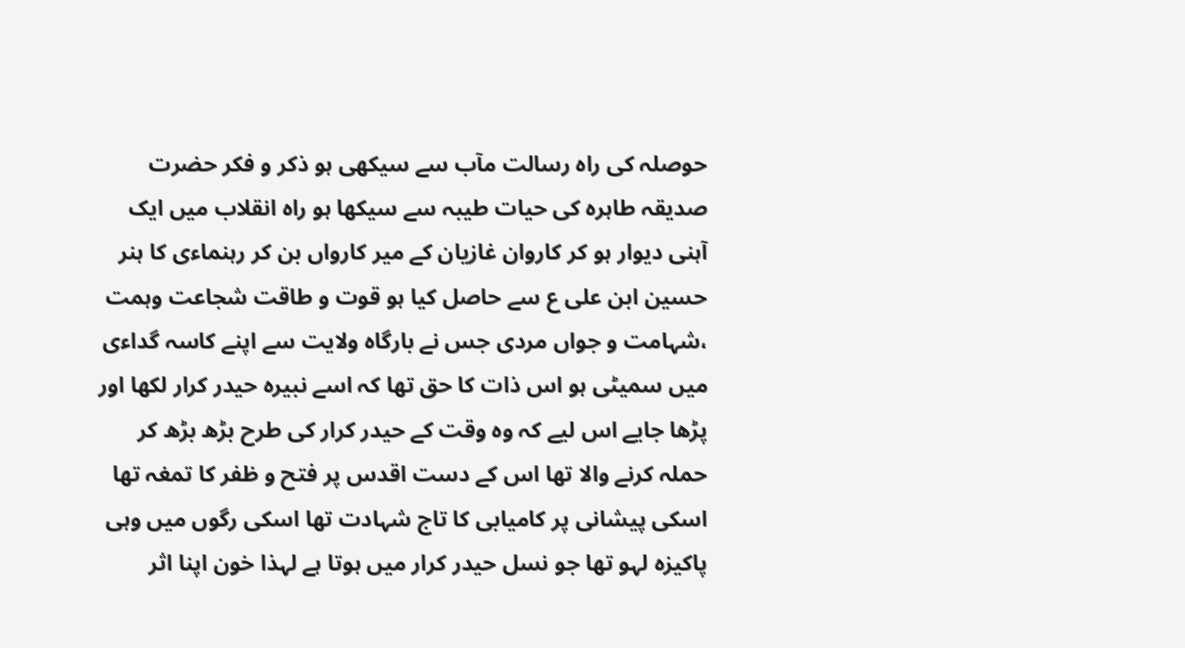حوصلہ کی راہ رسالت مآب سے سیکھی ہو ذکر و فکر حضرت صدیقہ طاہرہ کی حیات طیبہ سے سیکھا ہو راہ انقلاب میں ایک آہنی دیوار ہو کر کاروان غازیان کے میر کارواں بن کر رہنماءی کا ہنر حسین ابن علی ع سے حاصل کیا ہو قوت و طاقت شجاعت وہمت ،شہامت و جواں مردی جس نے بارگاہ ولایت سے اپنے کاسہ گداءی میں سمیٹی ہو اس ذات کا حق تھا کہ اسے نبیرہ حیدر کرار لکھا اور پڑھا جایے اس لیے کہ وہ وقت کے حیدر کرار کی طرح بڑھ بڑھ کر حملہ کرنے والا تھا اس کے دست اقدس پر فتح و ظفر کا تمغہ تھا اسکی پیشانی پر کامیابی کا تاج شہادت تھا اسکی رگوں میں وہی پاکیزہ لہو تھا جو نسل حیدر کرار میں ہوتا ہے لہذا خون اپنا اثر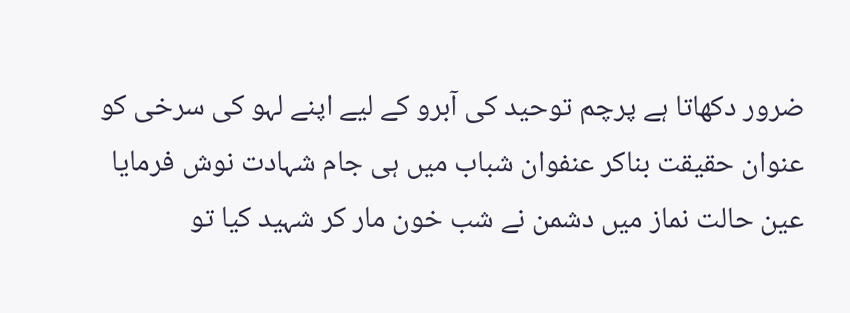ضرور دکھاتا ہے پرچم توحید کی آبرو کے لیے اپنے لہو کی سرخی کو عنوان حقیقت بناکر عنفوان شباب میں ہی جام شہادت نوش فرمایا عین حالت نماز میں دشمن نے شب خون مار کر شہید کیا تو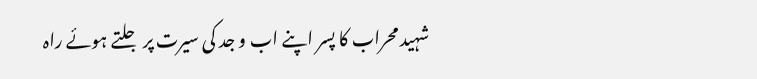شہید محراب کا پسر اپنے اب و جد کی سیرت پر جلتے ہوئے راہ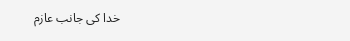خدا کی جانب عازم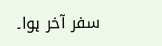سفر آخر ہوا۔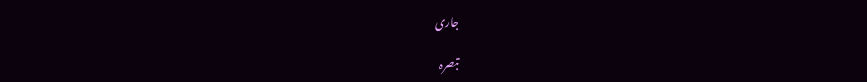جاری

تبصرہ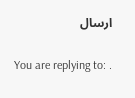ارسال

You are replying to: .